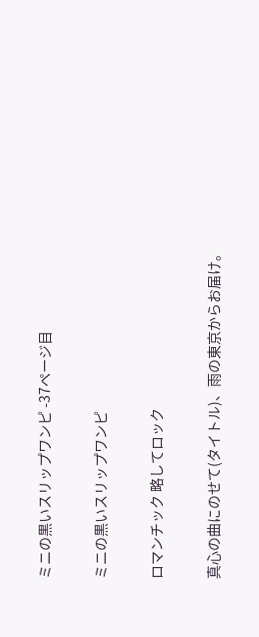ミニの黒いスリップワンピ -37ページ目

ミニの黒いスリップワンピ

ロマンチック 略してロック

真心の曲にのせて(タイトル)、雨の東京からお届け。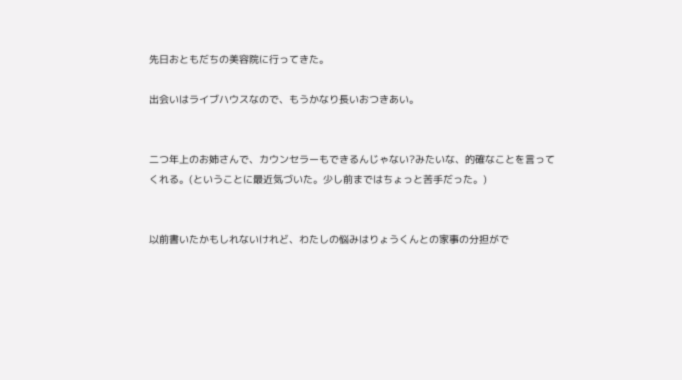先日おともだちの美容院に行ってきた。

出会いはライブハウスなので、もうかなり長いおつきあい。


二つ年上のお姉さんで、カウンセラーもできるんじゃない?みたいな、的確なことを言ってくれる。(ということに最近気づいた。少し前まではちょっと苦手だった。)


以前書いたかもしれないけれど、わたしの悩みはりょうくんとの家事の分担がで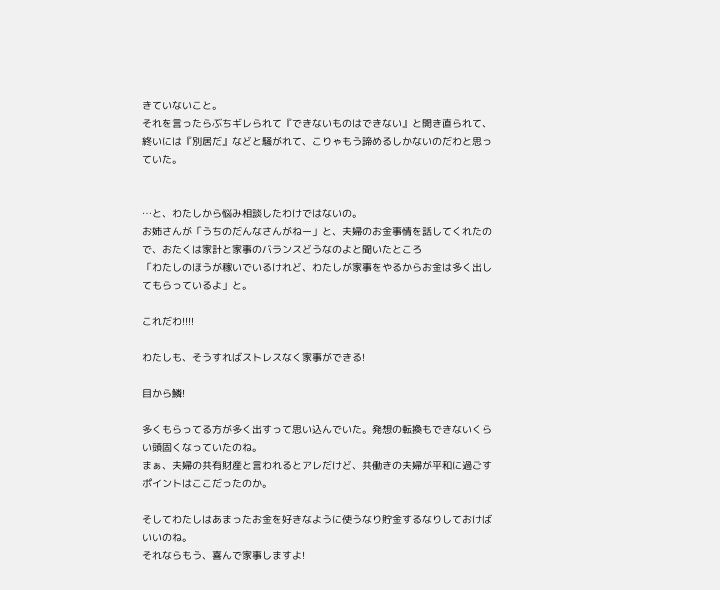きていないこと。
それを言ったらぶちギレられて『できないものはできない』と開き直られて、終いには『別居だ』などと騒がれて、こりゃもう諦めるしかないのだわと思っていた。


…と、わたしから悩み相談したわけではないの。
お姉さんが「うちのだんなさんがねー」と、夫婦のお金事情を話してくれたので、おたくは家計と家事のバランスどうなのよと聞いたところ
「わたしのほうが稼いでいるけれど、わたしが家事をやるからお金は多く出してもらっているよ」と。

これだわ!!!!

わたしも、そうすればストレスなく家事ができる!

目から鱗!

多くもらってる方が多く出すって思い込んでいた。発想の転換もできないくらい頭固くなっていたのね。
まぁ、夫婦の共有財産と言われるとアレだけど、共働きの夫婦が平和に過ごすポイントはここだったのか。

そしてわたしはあまったお金を好きなように使うなり貯金するなりしておけばいいのね。
それならもう、喜んで家事しますよ!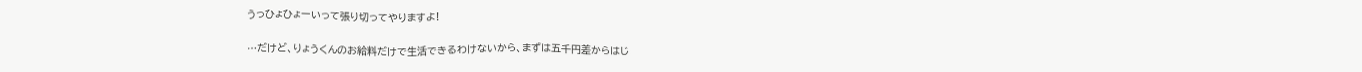うっひょひょーいって張り切ってやりますよ!

…だけど、りょうくんのお給料だけで生活できるわけないから、まずは五千円差からはじ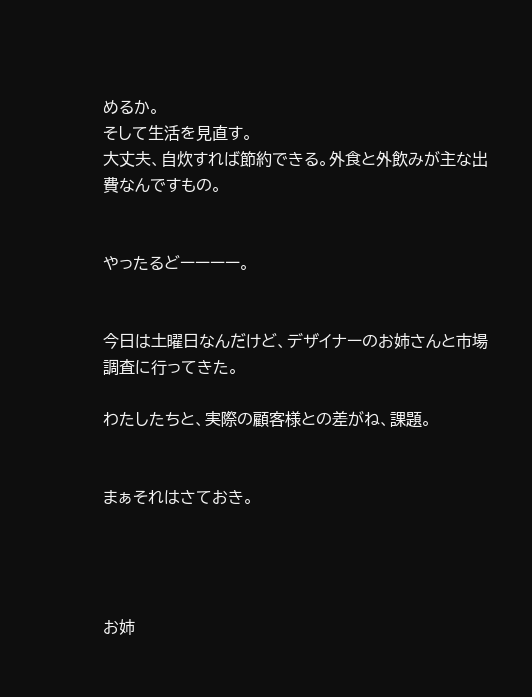めるか。
そして生活を見直す。
大丈夫、自炊すれば節約できる。外食と外飲みが主な出費なんですもの。


やったるどーーーー。


今日は土曜日なんだけど、デザイナーのお姉さんと市場調査に行ってきた。

わたしたちと、実際の顧客様との差がね、課題。


まぁそれはさておき。




お姉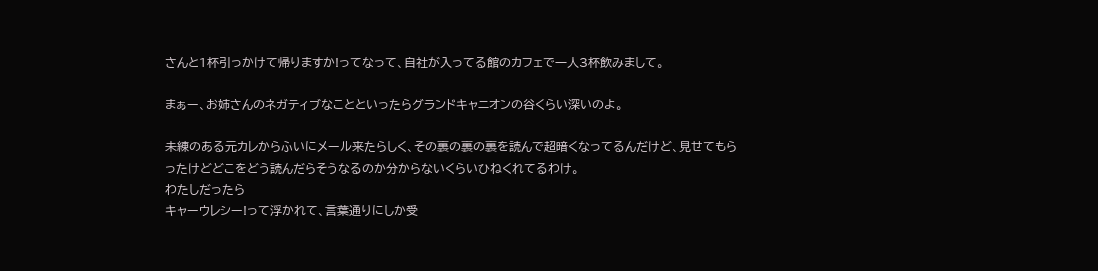さんと1杯引っかけて帰りますか!ってなって、自社が入ってる館のカフェで一人3杯飲みまして。

まぁー、お姉さんのネガティブなことといったらグランドキャニオンの谷くらい深いのよ。

未練のある元カレからふいにメール来たらしく、その裏の裏の裏を読んで超暗くなってるんだけど、見せてもらったけどどこをどう読んだらそうなるのか分からないくらいひねくれてるわけ。
わたしだったら
キャーウレシー!って浮かれて、言葉通りにしか受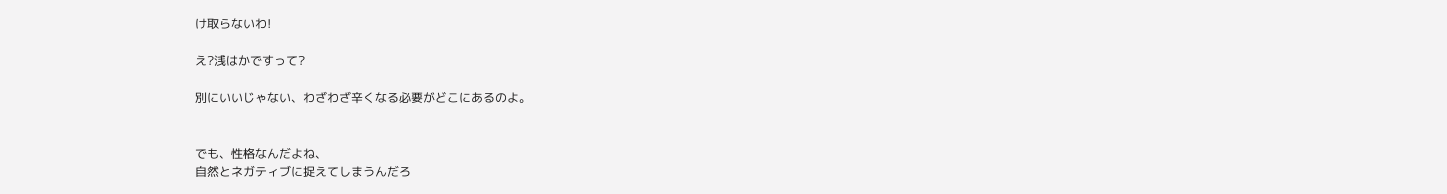け取らないわ!

え?浅はかですって?

別にいいじゃない、わざわざ辛くなる必要がどこにあるのよ。


でも、性格なんだよね、
自然とネガティブに捉えてしまうんだろ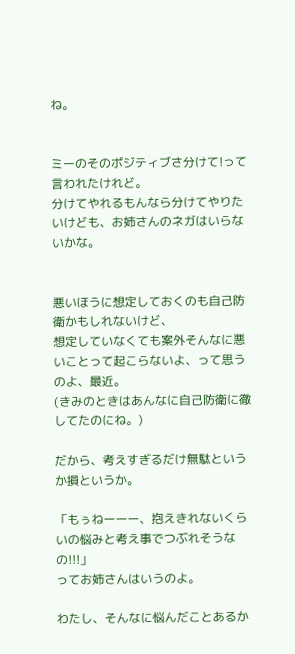ね。


ミーのそのポジティブさ分けて!って言われたけれど。
分けてやれるもんなら分けてやりたいけども、お姉さんのネガはいらないかな。


悪いほうに想定しておくのも自己防衛かもしれないけど、
想定していなくても案外そんなに悪いことって起こらないよ、って思うのよ、最近。
(きみのときはあんなに自己防衛に徹してたのにね。)

だから、考えすぎるだけ無駄というか損というか。

「もぅねーーー、抱えきれないくらいの悩みと考え事でつぶれそうなの!!!」
ってお姉さんはいうのよ。

わたし、そんなに悩んだことあるか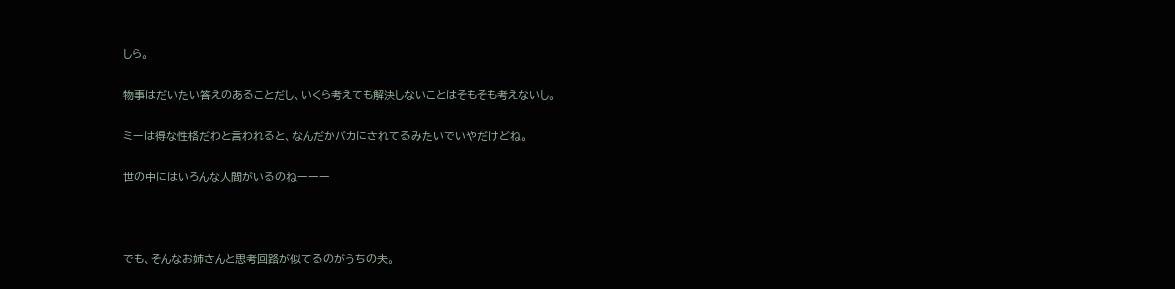しら。

物事はだいたい答えのあることだし、いくら考えても解決しないことはそもそも考えないし。

ミーは得な性格だわと言われると、なんだかバカにされてるみたいでいやだけどね。

世の中にはいろんな人間がいるのねーーー



でも、そんなお姉さんと思考回路が似てるのがうちの夫。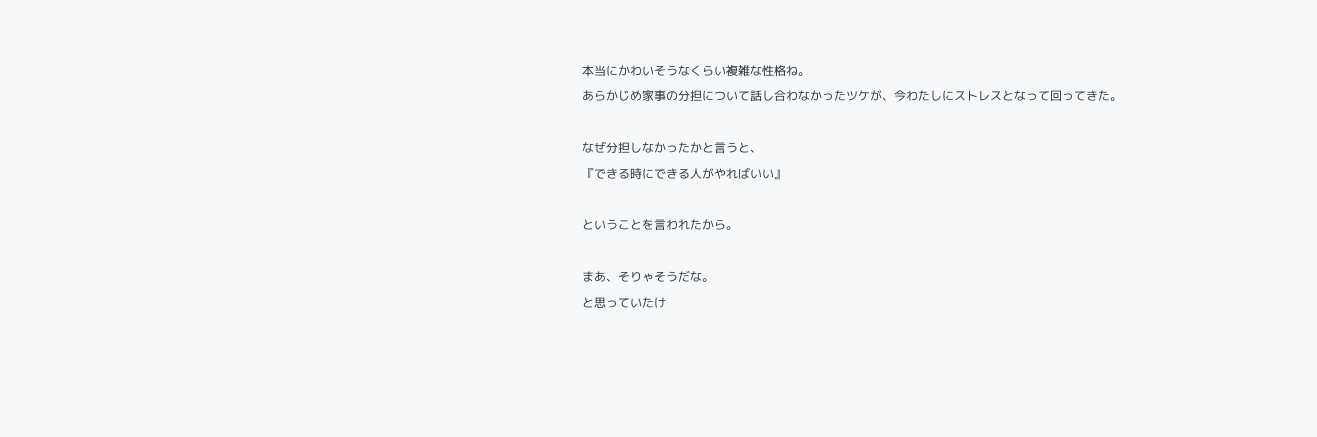本当にかわいそうなくらい複雑な性格ね。
あらかじめ家事の分担について話し合わなかったツケが、今わたしにストレスとなって回ってきた。

なぜ分担しなかったかと言うと、
『できる時にできる人がやればいい』

ということを言われたから。

まあ、そりゃそうだな。
と思っていたけ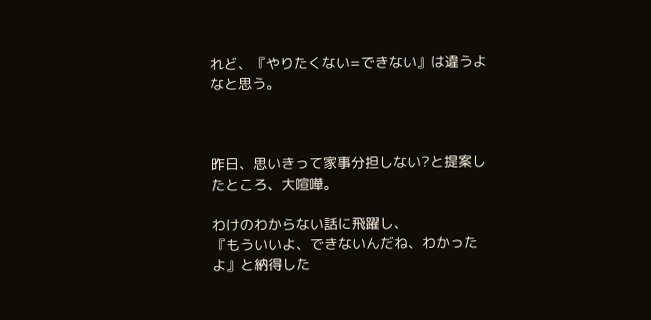れど、『やりたくない=できない』は違うよなと思う。



昨日、思いきって家事分担しない?と提案したところ、大喧嘩。

わけのわからない話に飛躍し、
『もういいよ、できないんだね、わかったよ』と納得した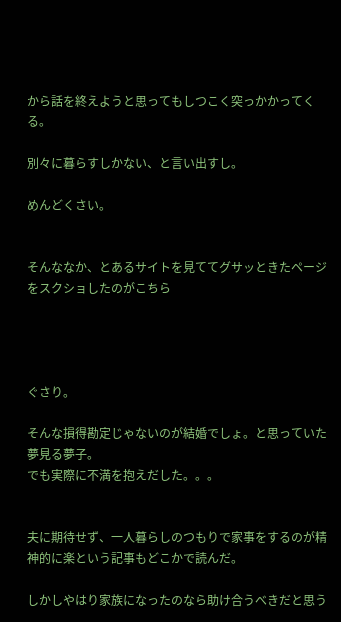から話を終えようと思ってもしつこく突っかかってくる。

別々に暮らすしかない、と言い出すし。

めんどくさい。


そんななか、とあるサイトを見ててグサッときたページをスクショしたのがこちら




ぐさり。

そんな損得勘定じゃないのが結婚でしょ。と思っていた夢見る夢子。
でも実際に不満を抱えだした。。。


夫に期待せず、一人暮らしのつもりで家事をするのが精神的に楽という記事もどこかで読んだ。

しかしやはり家族になったのなら助け合うべきだと思う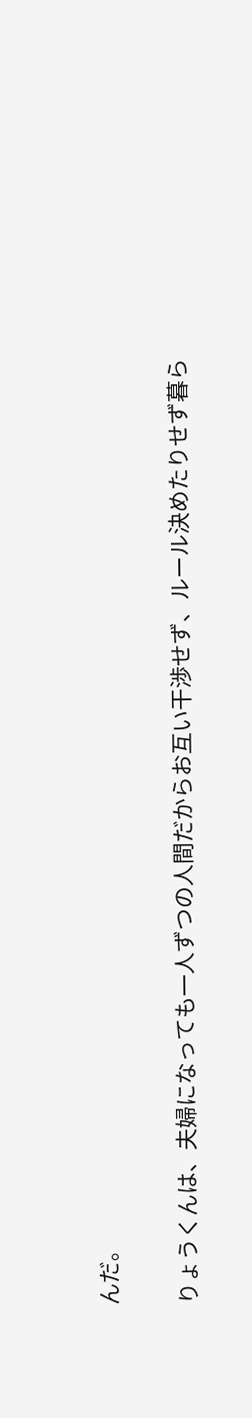んだ。

りょうくんは、夫婦になっても一人ずつの人間だからお互い干渉せず、ルール決めたりせず暮ら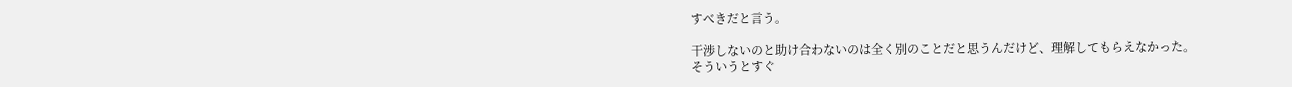すべきだと言う。

干渉しないのと助け合わないのは全く別のことだと思うんだけど、理解してもらえなかった。
そういうとすぐ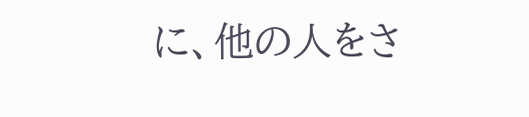に、他の人をさ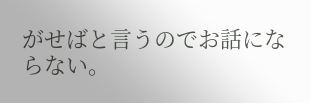がせばと言うのでお話にならない。